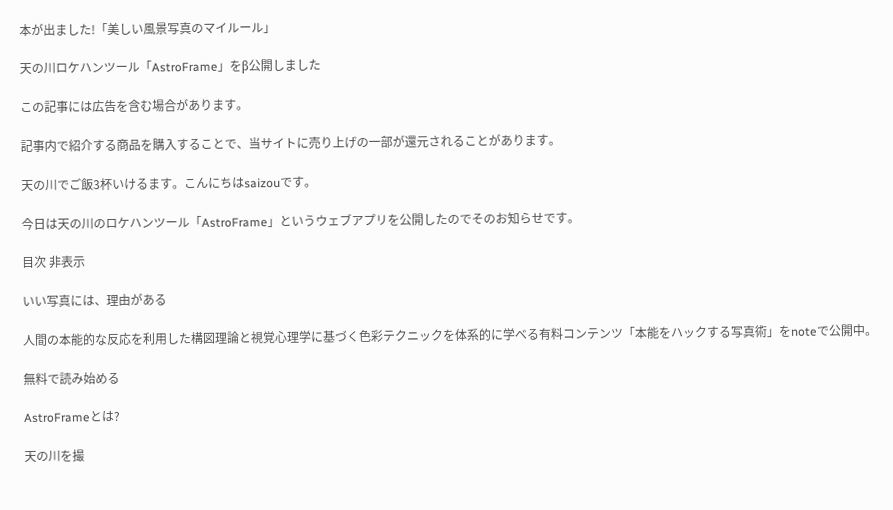本が出ました!「美しい風景写真のマイルール」

天の川ロケハンツール「AstroFrame」をβ公開しました

この記事には広告を含む場合があります。

記事内で紹介する商品を購入することで、当サイトに売り上げの一部が還元されることがあります。

天の川でご飯3杯いけるます。こんにちはsaizouです。

今日は天の川のロケハンツール「AstroFrame」というウェブアプリを公開したのでそのお知らせです。

目次 非表示

いい写真には、理由がある

人間の本能的な反応を利用した構図理論と視覚心理学に基づく色彩テクニックを体系的に学べる有料コンテンツ「本能をハックする写真術」をnoteで公開中。

無料で読み始める

AstroFrameとは?

天の川を撮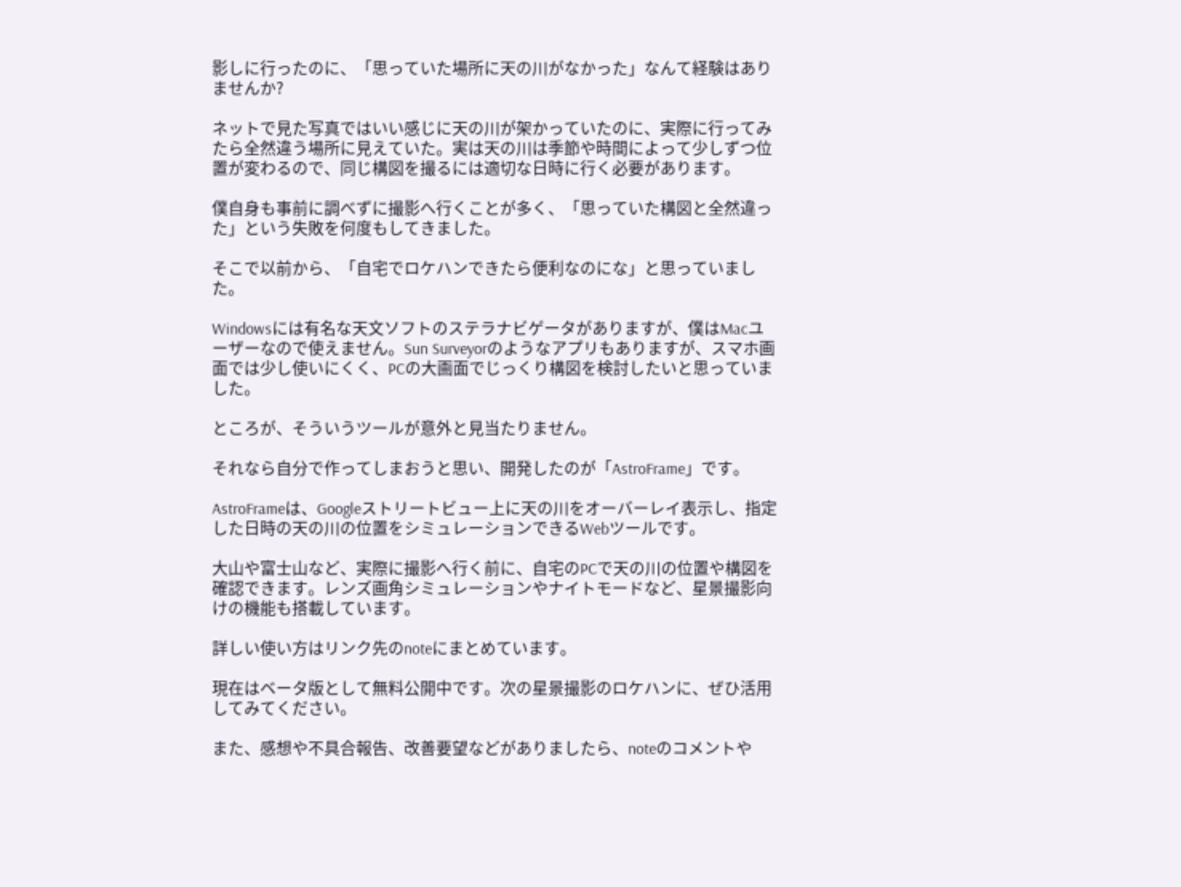影しに行ったのに、「思っていた場所に天の川がなかった」なんて経験はありませんか?

ネットで見た写真ではいい感じに天の川が架かっていたのに、実際に行ってみたら全然違う場所に見えていた。実は天の川は季節や時間によって少しずつ位置が変わるので、同じ構図を撮るには適切な日時に行く必要があります。

僕自身も事前に調べずに撮影へ行くことが多く、「思っていた構図と全然違った」という失敗を何度もしてきました。

そこで以前から、「自宅でロケハンできたら便利なのにな」と思っていました。

Windowsには有名な天文ソフトのステラナビゲータがありますが、僕はMacユーザーなので使えません。Sun Surveyorのようなアプリもありますが、スマホ画面では少し使いにくく、PCの大画面でじっくり構図を検討したいと思っていました。

ところが、そういうツールが意外と見当たりません。

それなら自分で作ってしまおうと思い、開発したのが「AstroFrame」です。

AstroFrameは、Googleストリートビュー上に天の川をオーバーレイ表示し、指定した日時の天の川の位置をシミュレーションできるWebツールです。

大山や富士山など、実際に撮影へ行く前に、自宅のPCで天の川の位置や構図を確認できます。レンズ画角シミュレーションやナイトモードなど、星景撮影向けの機能も搭載しています。

詳しい使い方はリンク先のnoteにまとめています。

現在はベータ版として無料公開中です。次の星景撮影のロケハンに、ぜひ活用してみてください。

また、感想や不具合報告、改善要望などがありましたら、noteのコメントや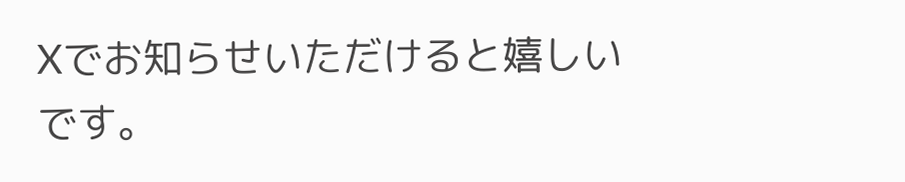Xでお知らせいただけると嬉しいです。